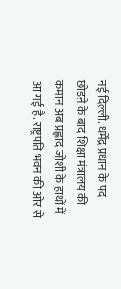नई दिल्ली. धर्मेंद्र प्रधान के पद छोडऩे के बाद शिक्षा मंत्रालय की कमान अब प्रह्लाद जोशी के हाथों में आ गई है. राष्ट्रपति भवन की ओर से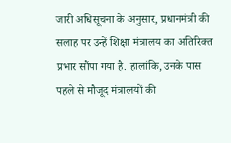जारी अधिसूचना के अनुसार, प्रधानमंत्री की सलाह पर उन्हें शिक्षा मंत्रालय का अतिरिक्त प्रभार सौंपा गया है. हालांकि, उनके पास पहले से मौजूद मंत्रालयों की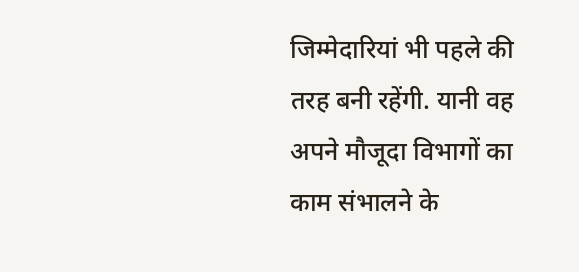जिम्मेदारियां भी पहले की तरह बनी रहेंगी. यानी वह अपने मौजूदा विभागों का काम संभालने के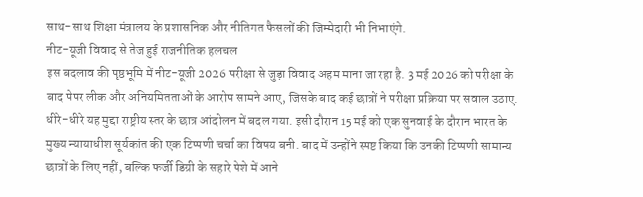साथ-साथ शिक्षा मंत्रालय के प्रशासनिक और नीतिगत फैसलों की जिम्मेदारी भी निभाएंगे.
नीट-यूजी विवाद से तेज हुई राजनीतिक हलचल
इस बदलाव की पृष्ठभूमि में नीट-यूजी 2026 परीक्षा से जुड़ा विवाद अहम माना जा रहा है. 3 मई 2026 को परीक्षा के बाद पेपर लीक और अनियमितताओं के आरोप सामने आए, जिसके बाद कई छात्रों ने परीक्षा प्रक्रिया पर सवाल उठाए. धीरे-धीरे यह मुद्दा राष्ट्रीय स्तर के छात्र आंदोलन में बदल गया. इसी दौरान 15 मई को एक सुनवाई के दौरान भारत के मुख्य न्यायाधीश सूर्यकांत की एक टिप्पणी चर्चा का विषय बनी. बाद में उन्होंने स्पष्ट किया कि उनकी टिप्पणी सामान्य छात्रों के लिए नहीं, बल्कि फर्जी डिग्री के सहारे पेशे में आने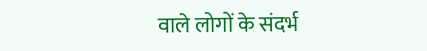वाले लोगों के संदर्भ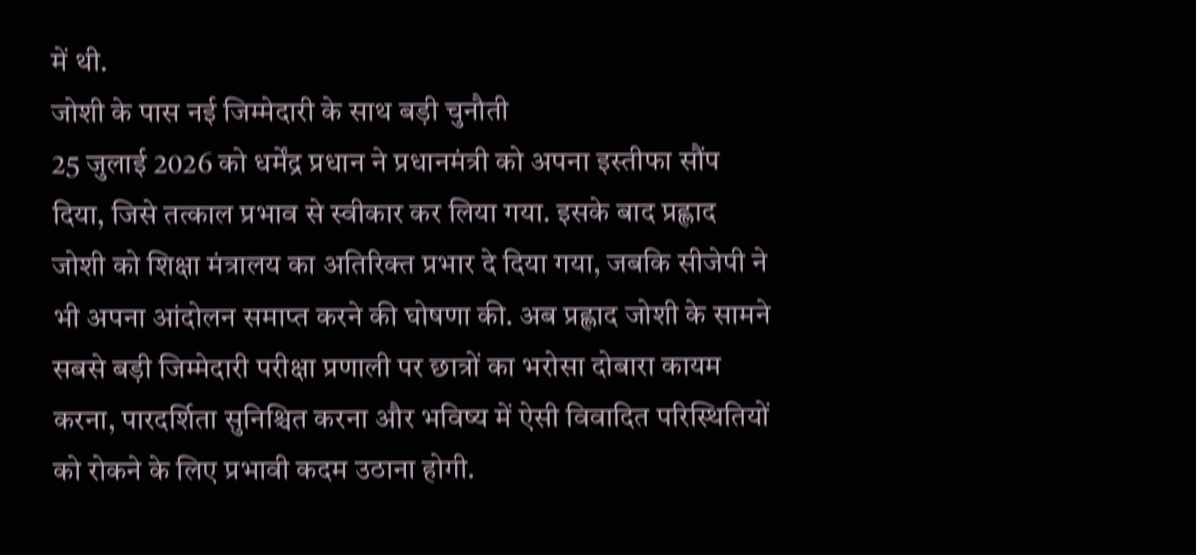में थी.
जोशी के पास नई जिम्मेदारी के साथ बड़ी चुनौती
25 जुलाई 2026 को धर्मेंद्र प्रधान ने प्रधानमंत्री को अपना इस्तीफा सौंप दिया, जिसे तत्काल प्रभाव से स्वीकार कर लिया गया. इसके बाद प्रह्लाद जोशी को शिक्षा मंत्रालय का अतिरिक्त प्रभार दे दिया गया, जबकि सीजेपी ने भी अपना आंदोलन समाप्त करने की घोषणा की. अब प्रह्लाद जोशी के सामने सबसे बड़ी जिम्मेदारी परीक्षा प्रणाली पर छात्रों का भरोसा दोबारा कायम करना, पारदर्शिता सुनिश्चित करना और भविष्य में ऐसी विवादित परिस्थितियों को रोकने के लिए प्रभावी कदम उठाना होगी.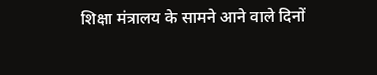शिक्षा मंत्रालय के सामने आने वाले दिनों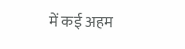में कई अहम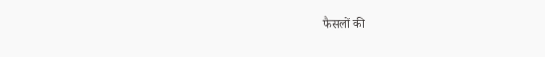फैसलों की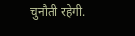चुनौती रहेगी.